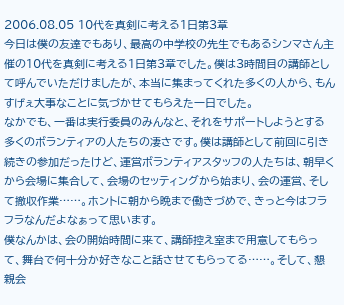2006.08.05 10代を真剣に考える1日第3章
今日は僕の友達でもあり、最高の中学校の先生でもあるシンマさん主催の10代を真剣に考える1日第3章でした。僕は3時間目の講師として呼んでいただけましたが、本当に集まってくれた多くの人から、もんすげぇ大事なことに気づかせてもらえた一日でした。
なかでも、一番は実行委員のみんなと、それをサポートしようとする多くのボランティアの人たちの凄さです。僕は講師として前回に引き続きの参加だったけど、運営ボランティアスタッフの人たちは、朝早くから会場に集合して、会場のセッティングから始まり、会の運営、そして撤収作業……。ホントに朝から晩まで働きづめで、きっと今はフラフラなんだよなぁって思います。
僕なんかは、会の開始時間に来て、講師控え室まで用意してもらって、舞台で何十分か好きなこと話させてもらってる……。そして、懇親会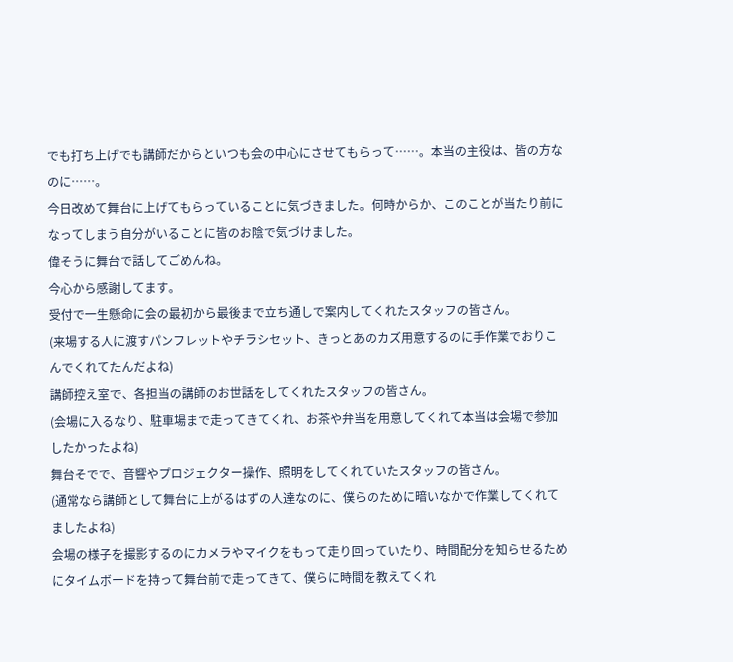でも打ち上げでも講師だからといつも会の中心にさせてもらって……。本当の主役は、皆の方なのに……。
今日改めて舞台に上げてもらっていることに気づきました。何時からか、このことが当たり前になってしまう自分がいることに皆のお陰で気づけました。
偉そうに舞台で話してごめんね。
今心から感謝してます。
受付で一生懸命に会の最初から最後まで立ち通しで案内してくれたスタッフの皆さん。
(来場する人に渡すパンフレットやチラシセット、きっとあのカズ用意するのに手作業でおりこんでくれてたんだよね)
講師控え室で、各担当の講師のお世話をしてくれたスタッフの皆さん。
(会場に入るなり、駐車場まで走ってきてくれ、お茶や弁当を用意してくれて本当は会場で参加したかったよね)
舞台そでで、音響やプロジェクター操作、照明をしてくれていたスタッフの皆さん。
(通常なら講師として舞台に上がるはずの人達なのに、僕らのために暗いなかで作業してくれてましたよね)
会場の様子を撮影するのにカメラやマイクをもって走り回っていたり、時間配分を知らせるためにタイムボードを持って舞台前で走ってきて、僕らに時間を教えてくれ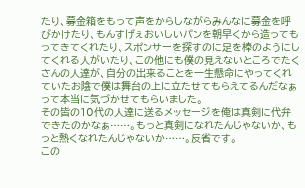たり、募金箱をもって声をからしながらみんなに募金を呼びかけたり、もんすげぇおいしいパンを朝早くから造ってもってきてくれたり、スポンサーを探すのに足を棒のようにしてくれる人がいたり、この他にも僕の見えないところでたくさんの人達が、自分の出来ることを一生懸命にやってくれていたお陰で僕は舞台の上に立たせてもらえてるんだなぁって本当に気づかせてもらいました。
その皆の10代の人達に送るメッセージを俺は真剣に代弁できたのかなぁ……。もっと真剣になれたんじゃないか、もっと熱くなれたんじゃないか……。反省です。
この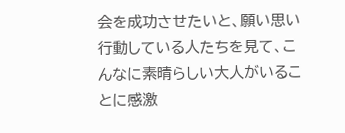会を成功させたいと、願い思い行動している人たちを見て、こんなに素晴らしい大人がいることに感激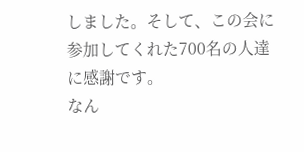しました。そして、この会に参加してくれた700名の人達に感謝です。
なん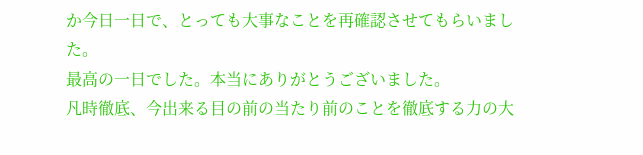か今日一日で、とっても大事なことを再確認させてもらいました。
最高の一日でした。本当にありがとうございました。
凡時徹底、今出来る目の前の当たり前のことを徹底する力の大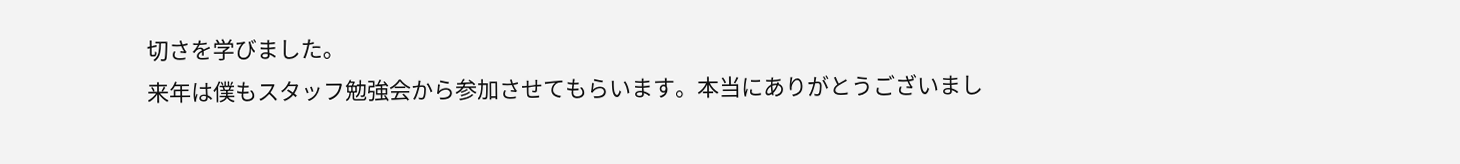切さを学びました。
来年は僕もスタッフ勉強会から参加させてもらいます。本当にありがとうございまし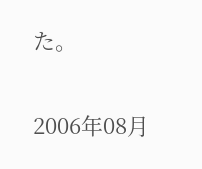た。


2006年08月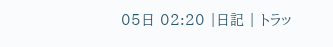05日 02:20 |日記 | トラッ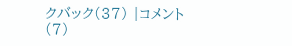クバック(37) |コメント(7)